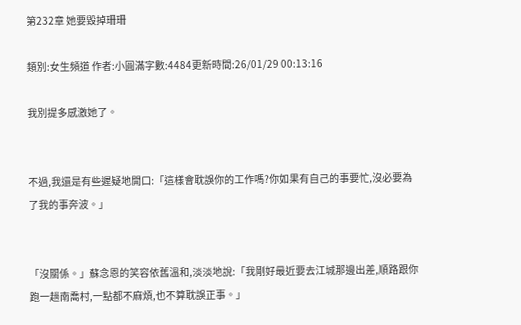第232章 她要毀掉珊珊

類別:女生頻道 作者:小圓滿字數:4484更新時間:26/01/29 00:13:16

我別提多感激她了。


不過,我還是有些遲疑地開口:「這樣會耽誤你的工作嗎?你如果有自己的事要忙,沒必要為了我的事奔波。」


「沒關係。」蘇念恩的笑容依舊溫和,淡淡地說:「我剛好最近要去江城那邊出差,順路跟你跑一趟南喬村,一點都不麻煩,也不算耽誤正事。」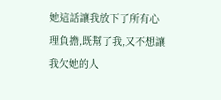她這話讓我放下了所有心理負擔,既幫了我,又不想讓我欠她的人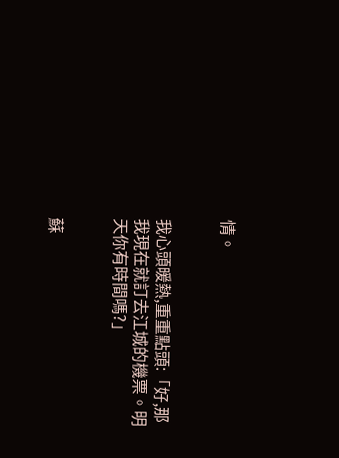情。


我心頭暖熱,重重點頭:「好,那我現在就訂去江城的機票。明天你有時間嗎?」


蘇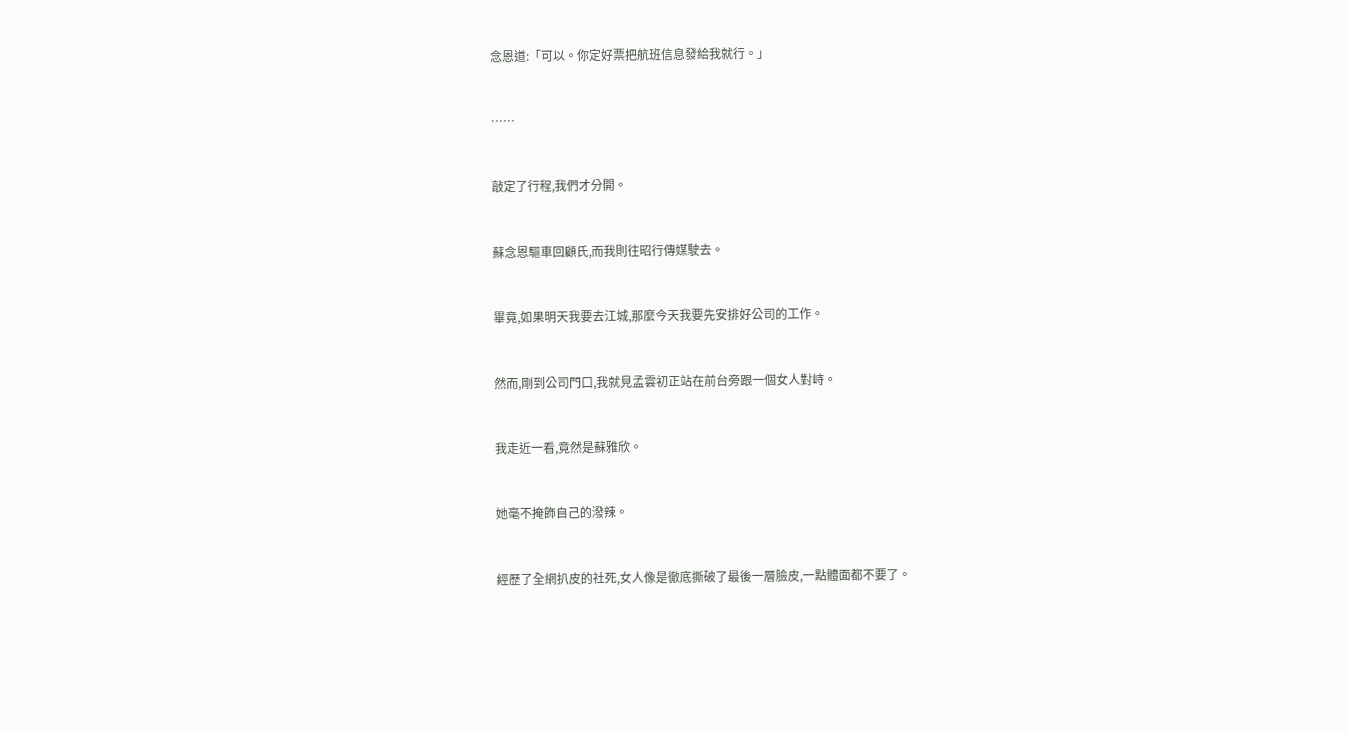念恩道:「可以。你定好票把航班信息發給我就行。」


……


敲定了行程,我們才分開。


蘇念恩驅車回顧氏,而我則往昭行傳媒駛去。


畢竟,如果明天我要去江城,那麼今天我要先安排好公司的工作。


然而,剛到公司門口,我就見孟雲初正站在前台旁跟一個女人對峙。


我走近一看,竟然是蘇雅欣。


她毫不掩飾自己的潑辣。


經歷了全網扒皮的社死,女人像是徹底撕破了最後一層臉皮,一點體面都不要了。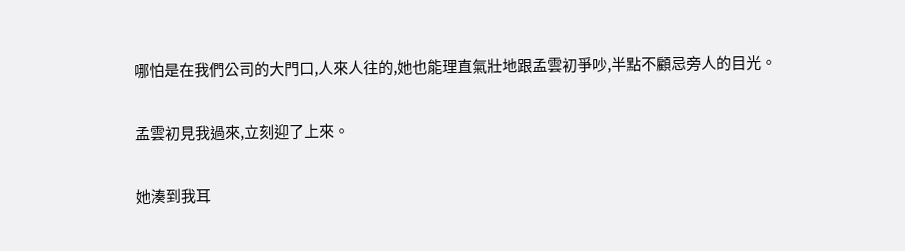哪怕是在我們公司的大門口,人來人往的,她也能理直氣壯地跟孟雲初爭吵,半點不顧忌旁人的目光。


孟雲初見我過來,立刻迎了上來。


她湊到我耳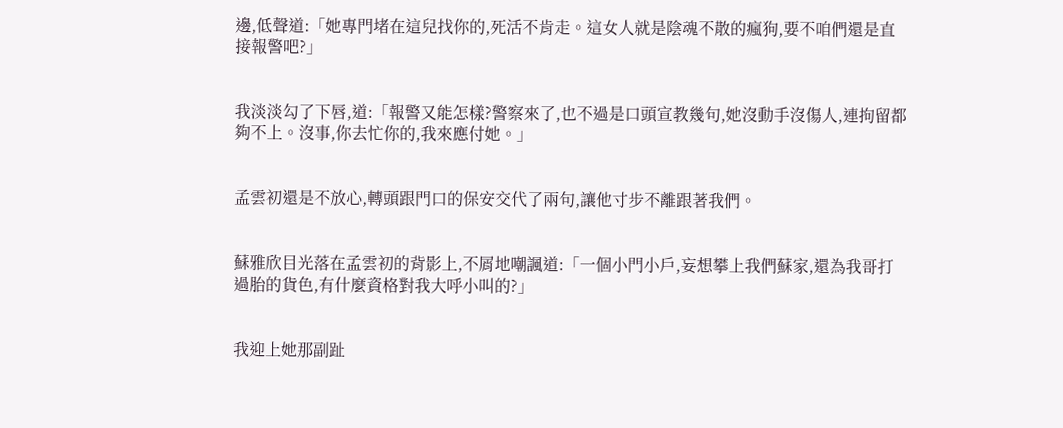邊,低聲道:「她專門堵在這兒找你的,死活不肯走。這女人就是陰魂不散的瘋狗,要不咱們還是直接報警吧?」


我淡淡勾了下唇,道:「報警又能怎樣?警察來了,也不過是口頭宣教幾句,她沒動手沒傷人,連拘留都夠不上。沒事,你去忙你的,我來應付她。」


孟雲初還是不放心,轉頭跟門口的保安交代了兩句,讓他寸步不離跟著我們。


蘇雅欣目光落在孟雲初的背影上,不屑地嘲諷道:「一個小門小戶,妄想攀上我們蘇家,還為我哥打過胎的貨色,有什麼資格對我大呼小叫的?」


我迎上她那副趾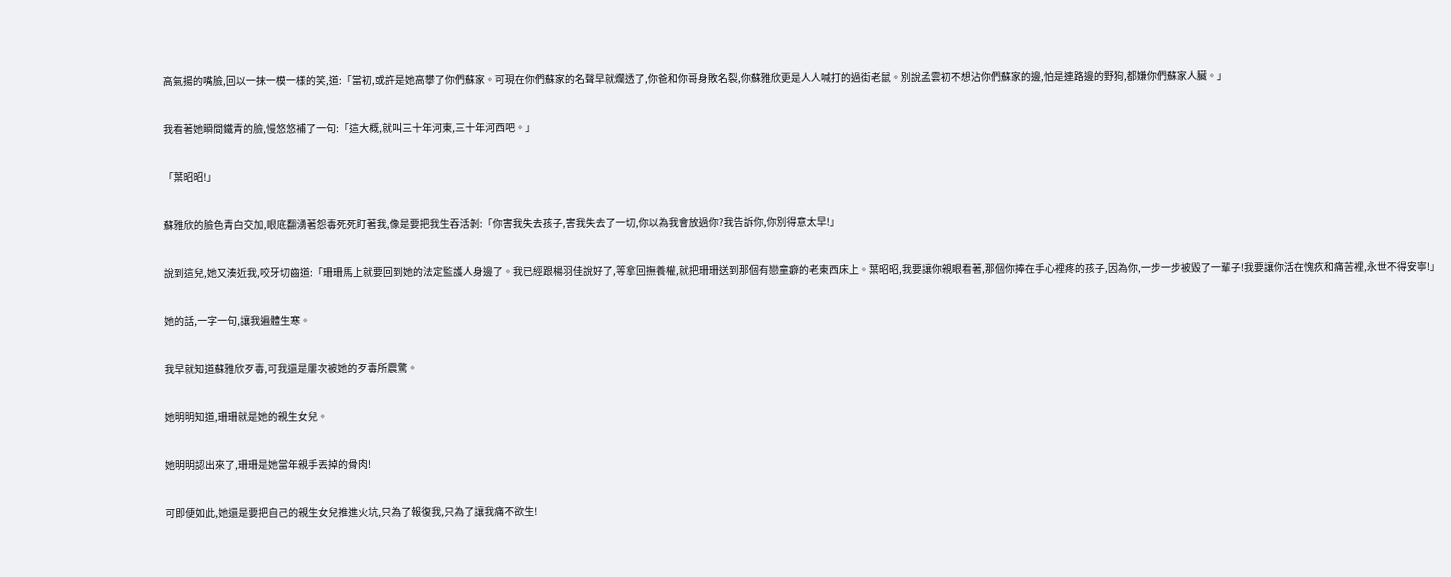高氣揚的嘴臉,回以一抹一模一樣的笑,道:「當初,或許是她高攀了你們蘇家。可現在你們蘇家的名聲早就爛透了,你爸和你哥身敗名裂,你蘇雅欣更是人人喊打的過街老鼠。別說孟雲初不想沾你們蘇家的邊,怕是連路邊的野狗,都嫌你們蘇家人臟。」


我看著她瞬間鐵青的臉,慢悠悠補了一句:「這大概,就叫三十年河東,三十年河西吧。」


「葉昭昭!」


蘇雅欣的臉色青白交加,眼底翻湧著怨毒死死盯著我,像是要把我生吞活剝:「你害我失去孩子,害我失去了一切,你以為我會放過你?我告訴你,你別得意太早!」


說到這兒,她又湊近我,咬牙切齒道:「珊珊馬上就要回到她的法定監護人身邊了。我已經跟楊羽佳說好了,等拿回撫養權,就把珊珊送到那個有戀童癖的老東西床上。葉昭昭,我要讓你親眼看著,那個你捧在手心裡疼的孩子,因為你,一步一步被毀了一輩子!我要讓你活在愧疚和痛苦裡,永世不得安寧!」


她的話,一字一句,讓我遍體生寒。


我早就知道蘇雅欣歹毒,可我還是屢次被她的歹毒所震驚。


她明明知道,珊珊就是她的親生女兒。


她明明認出來了,珊珊是她當年親手丟掉的骨肉!


可即便如此,她還是要把自己的親生女兒推進火坑,只為了報復我,只為了讓我痛不欲生!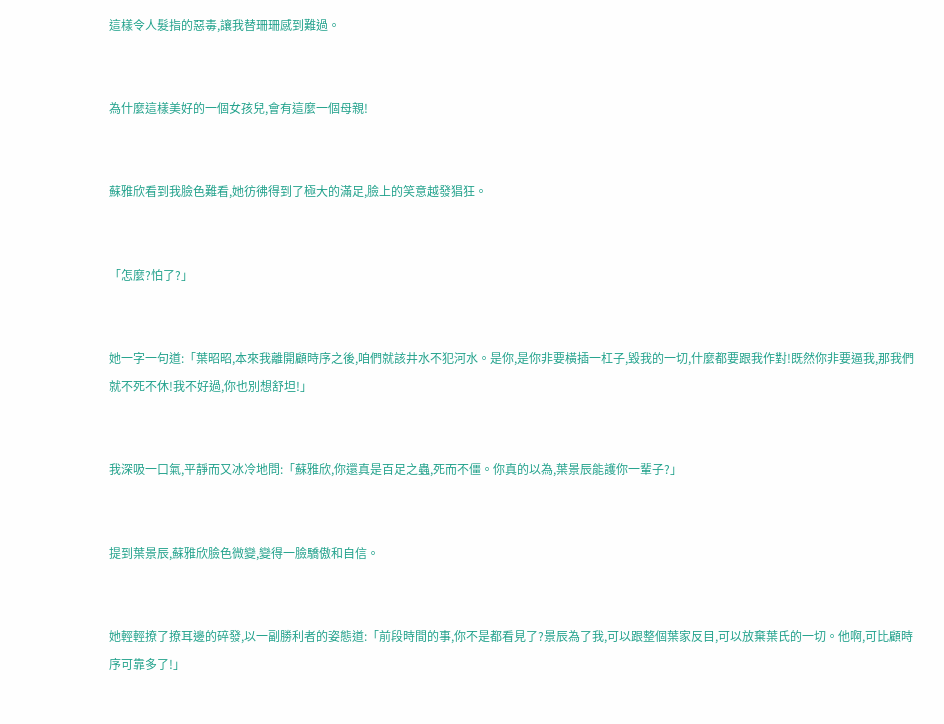這樣令人髮指的惡毒,讓我替珊珊感到難過。


為什麼這樣美好的一個女孩兒,會有這麼一個母親!


蘇雅欣看到我臉色難看,她彷彿得到了極大的滿足,臉上的笑意越發猖狂。


「怎麼?怕了?」


她一字一句道:「葉昭昭,本來我離開顧時序之後,咱們就該井水不犯河水。是你,是你非要橫插一杠子,毀我的一切,什麼都要跟我作對!既然你非要逼我,那我們就不死不休!我不好過,你也別想舒坦!」


我深吸一口氣,平靜而又冰冷地問:「蘇雅欣,你還真是百足之蟲,死而不僵。你真的以為,葉景辰能護你一輩子?」


提到葉景辰,蘇雅欣臉色微變,變得一臉驕傲和自信。


她輕輕撩了撩耳邊的碎發,以一副勝利者的姿態道:「前段時間的事,你不是都看見了?景辰為了我,可以跟整個葉家反目,可以放棄葉氏的一切。他啊,可比顧時序可靠多了!」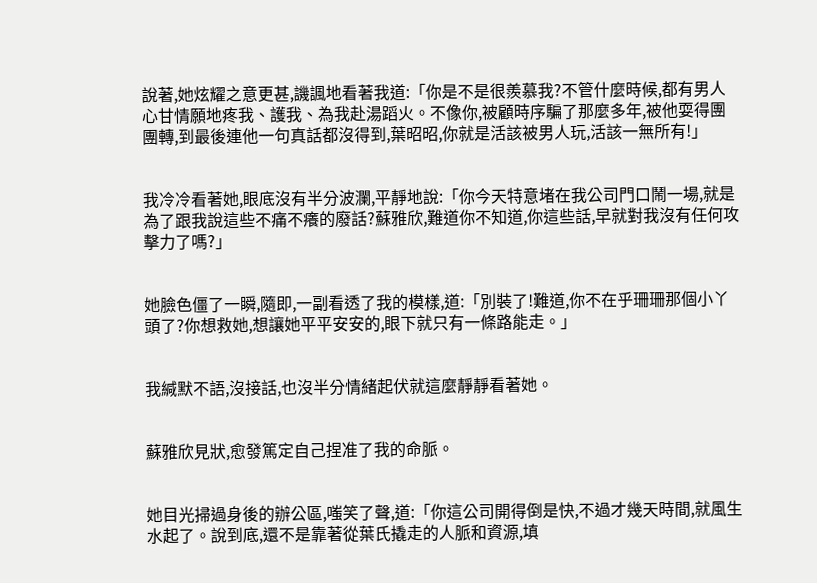說著,她炫耀之意更甚,譏諷地看著我道:「你是不是很羨慕我?不管什麼時候,都有男人心甘情願地疼我、護我、為我赴湯蹈火。不像你,被顧時序騙了那麼多年,被他耍得團團轉,到最後連他一句真話都沒得到,葉昭昭,你就是活該被男人玩,活該一無所有!」


我冷冷看著她,眼底沒有半分波瀾,平靜地說:「你今天特意堵在我公司門口鬧一場,就是為了跟我說這些不痛不癢的廢話?蘇雅欣,難道你不知道,你這些話,早就對我沒有任何攻擊力了嗎?」


她臉色僵了一瞬,隨即,一副看透了我的模樣,道:「別裝了!難道,你不在乎珊珊那個小丫頭了?你想救她,想讓她平平安安的,眼下就只有一條路能走。」


我緘默不語,沒接話,也沒半分情緒起伏就這麼靜靜看著她。


蘇雅欣見狀,愈發篤定自己捏准了我的命脈。


她目光掃過身後的辦公區,嗤笑了聲,道:「你這公司開得倒是快,不過才幾天時間,就風生水起了。說到底,還不是靠著從葉氏撬走的人脈和資源,填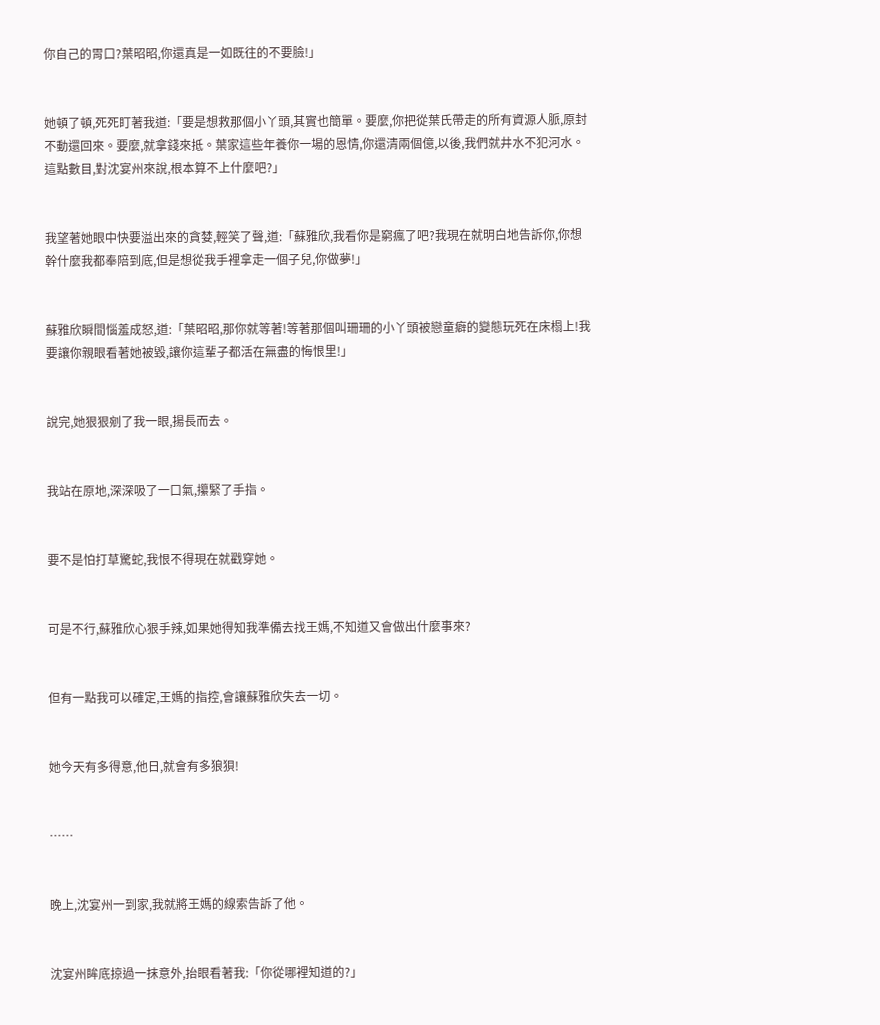你自己的胃口?葉昭昭,你還真是一如既往的不要臉!」


她頓了頓,死死盯著我道:「要是想救那個小丫頭,其實也簡單。要麼,你把從葉氏帶走的所有資源人脈,原封不動還回來。要麼,就拿錢來抵。葉家這些年養你一場的恩情,你還清兩個億,以後,我們就井水不犯河水。這點數目,對沈宴州來說,根本算不上什麼吧?」


我望著她眼中快要溢出來的貪婪,輕笑了聲,道:「蘇雅欣,我看你是窮瘋了吧?我現在就明白地告訴你,你想幹什麼我都奉陪到底,但是想從我手裡拿走一個子兒,你做夢!」


蘇雅欣瞬間惱羞成怒,道:「葉昭昭,那你就等著!等著那個叫珊珊的小丫頭被戀童癖的變態玩死在床榻上!我要讓你親眼看著她被毀,讓你這輩子都活在無盡的悔恨里!」


說完,她狠狠剜了我一眼,揚長而去。


我站在原地,深深吸了一口氣,攥緊了手指。


要不是怕打草驚蛇,我恨不得現在就戳穿她。


可是不行,蘇雅欣心狠手辣,如果她得知我準備去找王媽,不知道又會做出什麼事來?


但有一點我可以確定,王媽的指控,會讓蘇雅欣失去一切。


她今天有多得意,他日,就會有多狼狽!


……


晚上,沈宴州一到家,我就將王媽的線索告訴了他。


沈宴州眸底掠過一抹意外,抬眼看著我:「你從哪裡知道的?」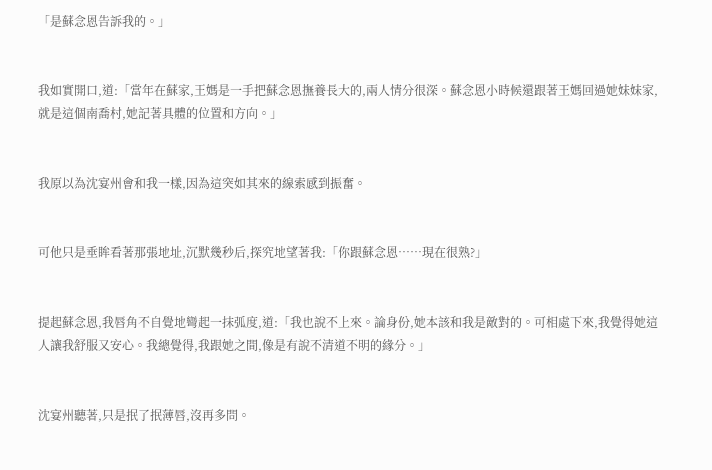「是蘇念恩告訴我的。」


我如實開口,道:「當年在蘇家,王媽是一手把蘇念恩撫養長大的,兩人情分很深。蘇念恩小時候還跟著王媽回過她妹妹家,就是這個南喬村,她記著具體的位置和方向。」


我原以為沈宴州會和我一樣,因為這突如其來的線索感到振奮。


可他只是垂眸看著那張地址,沉默幾秒后,探究地望著我:「你跟蘇念恩……現在很熟?」


提起蘇念恩,我唇角不自覺地彎起一抹弧度,道:「我也說不上來。論身份,她本該和我是敵對的。可相處下來,我覺得她這人讓我舒服又安心。我總覺得,我跟她之間,像是有說不清道不明的緣分。」


沈宴州聽著,只是抿了抿薄唇,沒再多問。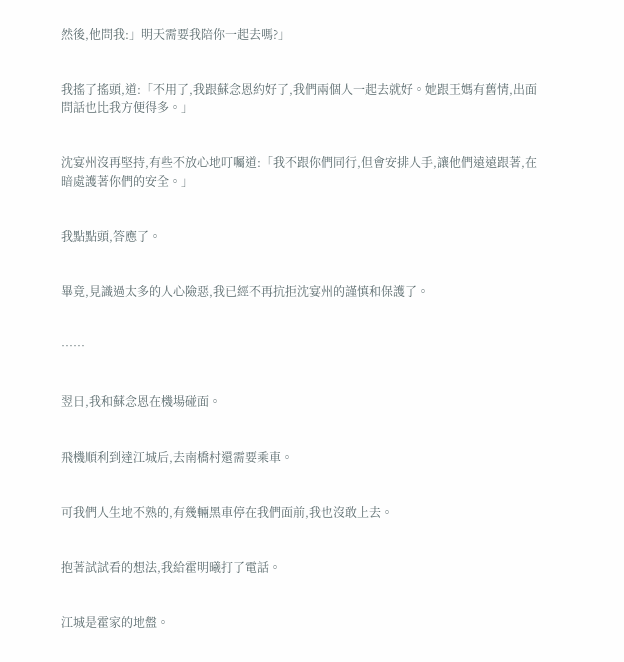然後,他問我:」明天需要我陪你一起去嗎?」


我搖了搖頭,道:「不用了,我跟蘇念恩約好了,我們兩個人一起去就好。她跟王媽有舊情,出面問話也比我方便得多。」


沈宴州沒再堅持,有些不放心地叮囑道:「我不跟你們同行,但會安排人手,讓他們遠遠跟著,在暗處護著你們的安全。」


我點點頭,答應了。


畢竟,見識過太多的人心險惡,我已經不再抗拒沈宴州的謹慎和保護了。


……


翌日,我和蘇念恩在機場碰面。


飛機順利到達江城后,去南橋村還需要乘車。


可我們人生地不熟的,有幾輛黑車停在我們面前,我也沒敢上去。


抱著試試看的想法,我給霍明曦打了電話。


江城是霍家的地盤。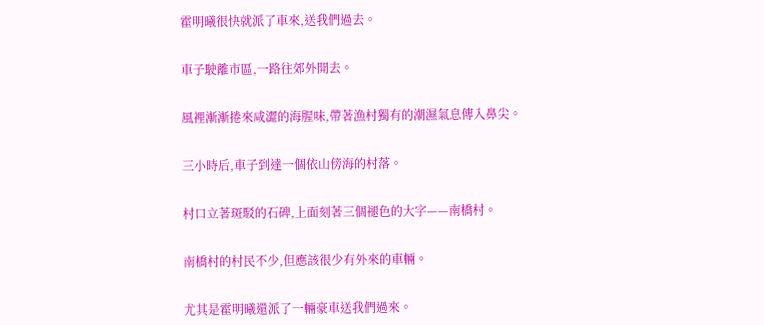霍明曦很快就派了車來,送我們過去。


車子駛離市區,一路往郊外開去。


風裡漸漸捲來咸澀的海腥味,帶著漁村獨有的潮濕氣息傳入鼻尖。


三小時后,車子到達一個依山傍海的村落。


村口立著斑駁的石碑,上面刻著三個褪色的大字——南橋村。


南橋村的村民不少,但應該很少有外來的車輛。


尤其是霍明曦還派了一輛豪車送我們過來。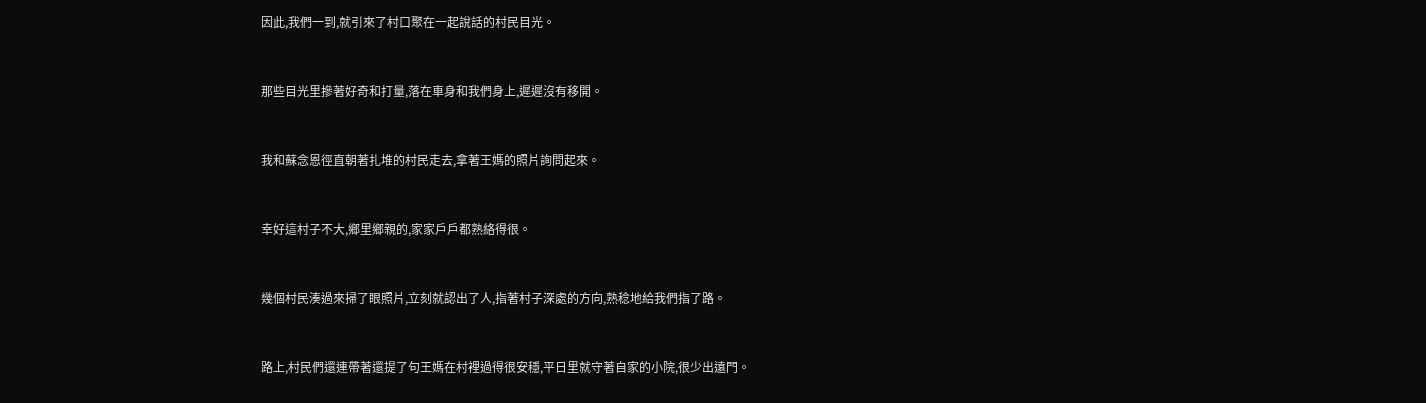因此,我們一到,就引來了村口聚在一起說話的村民目光。


那些目光里摻著好奇和打量,落在車身和我們身上,遲遲沒有移開。


我和蘇念恩徑直朝著扎堆的村民走去,拿著王媽的照片詢問起來。


幸好這村子不大,鄉里鄉親的,家家戶戶都熟絡得很。


幾個村民湊過來掃了眼照片,立刻就認出了人,指著村子深處的方向,熟稔地給我們指了路。


路上,村民們還連帶著還提了句王媽在村裡過得很安穩,平日里就守著自家的小院,很少出遠門。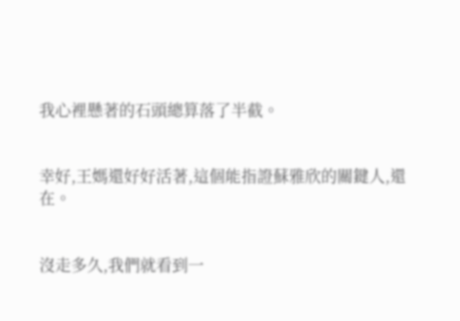我心裡懸著的石頭總算落了半截。


幸好,王媽還好好活著,這個能指證蘇雅欣的關鍵人,還在。


沒走多久,我們就看到一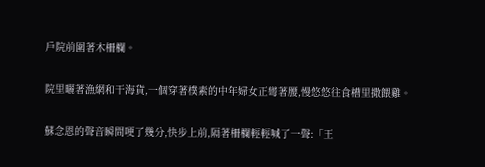戶院前圍著木柵欄。


院里曬著漁網和干海貨,一個穿著樸素的中年婦女正彎著腰,慢悠悠往食槽里撒餵雞。


蘇念恩的聲音瞬間哽了幾分,快步上前,隔著柵欄輕輕喊了一聲:「王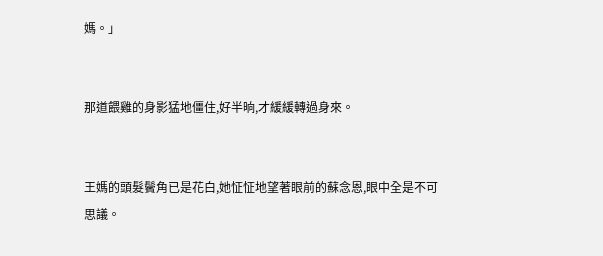媽。」


那道餵雞的身影猛地僵住,好半晌,才緩緩轉過身來。


王媽的頭髮鬢角已是花白,她怔怔地望著眼前的蘇念恩,眼中全是不可思議。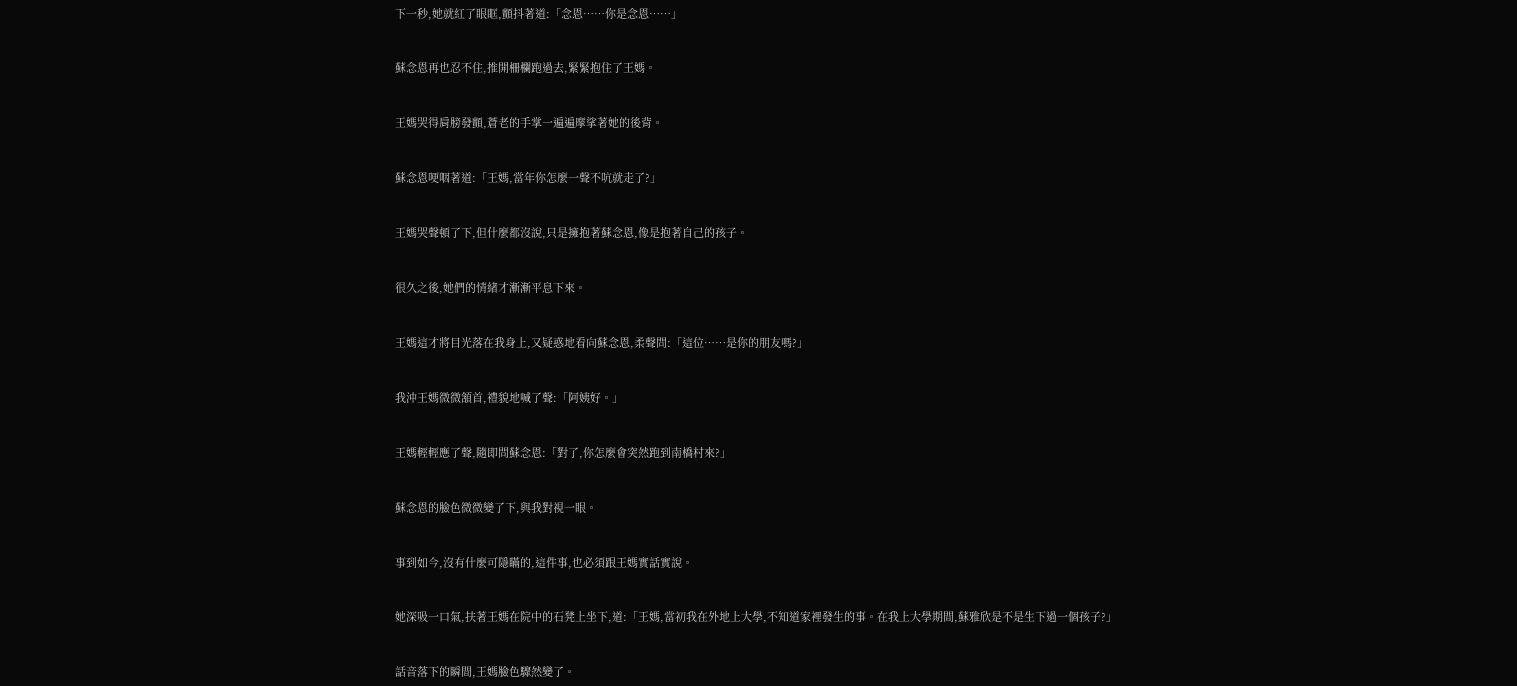下一秒,她就紅了眼眶,顫抖著道:「念恩……你是念恩……」


蘇念恩再也忍不住,推開柵欄跑過去,緊緊抱住了王媽。


王媽哭得肩膀發顫,蒼老的手掌一遍遍摩挲著她的後背。


蘇念恩哽咽著道:「王媽,當年你怎麼一聲不吭就走了?」


王媽哭聲頓了下,但什麼都沒說,只是擁抱著蘇念恩,像是抱著自己的孩子。


很久之後,她們的情緒才漸漸平息下來。


王媽這才將目光落在我身上,又疑惑地看向蘇念恩,柔聲問:「這位……是你的朋友嗎?」


我沖王媽微微頷首,禮貌地喊了聲:「阿姨好。」


王媽輕輕應了聲,隨即問蘇念恩:「對了,你怎麼會突然跑到南橋村來?」


蘇念恩的臉色微微變了下,與我對視一眼。


事到如今,沒有什麼可隱瞞的,這件事,也必須跟王媽實話實說。


她深吸一口氣,扶著王媽在院中的石凳上坐下,道:「王媽,當初我在外地上大學,不知道家裡發生的事。在我上大學期間,蘇雅欣是不是生下過一個孩子?」


話音落下的瞬間,王媽臉色驟然變了。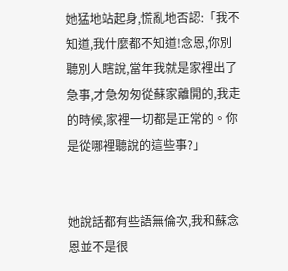她猛地站起身,慌亂地否認:「我不知道,我什麼都不知道!念恩,你別聽別人瞎說,當年我就是家裡出了急事,才急匆匆從蘇家離開的,我走的時候,家裡一切都是正常的。你是從哪裡聽說的這些事?」


她說話都有些語無倫次,我和蘇念恩並不是很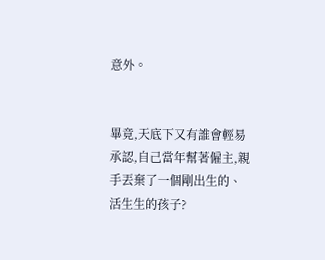意外。


畢竟,天底下又有誰會輕易承認,自己當年幫著僱主,親手丟棄了一個剛出生的、活生生的孩子?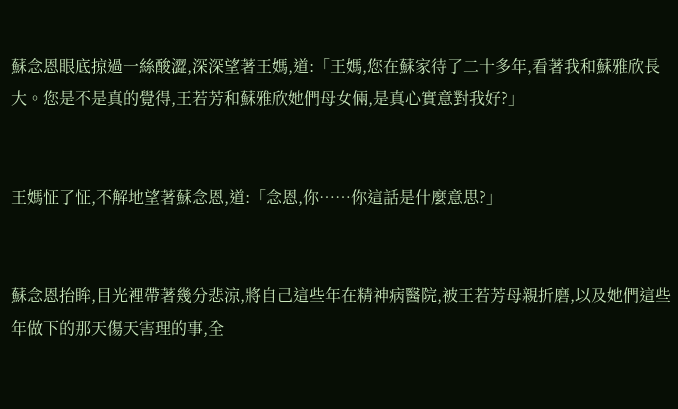蘇念恩眼底掠過一絲酸澀,深深望著王媽,道:「王媽,您在蘇家待了二十多年,看著我和蘇雅欣長大。您是不是真的覺得,王若芳和蘇雅欣她們母女倆,是真心實意對我好?」


王媽怔了怔,不解地望著蘇念恩,道:「念恩,你……你這話是什麼意思?」


蘇念恩抬眸,目光裡帶著幾分悲涼,將自己這些年在精神病醫院,被王若芳母親折磨,以及她們這些年做下的那天傷天害理的事,全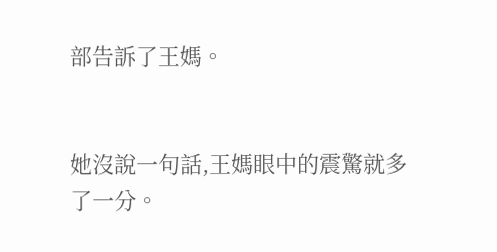部告訴了王媽。


她沒說一句話,王媽眼中的震驚就多了一分。